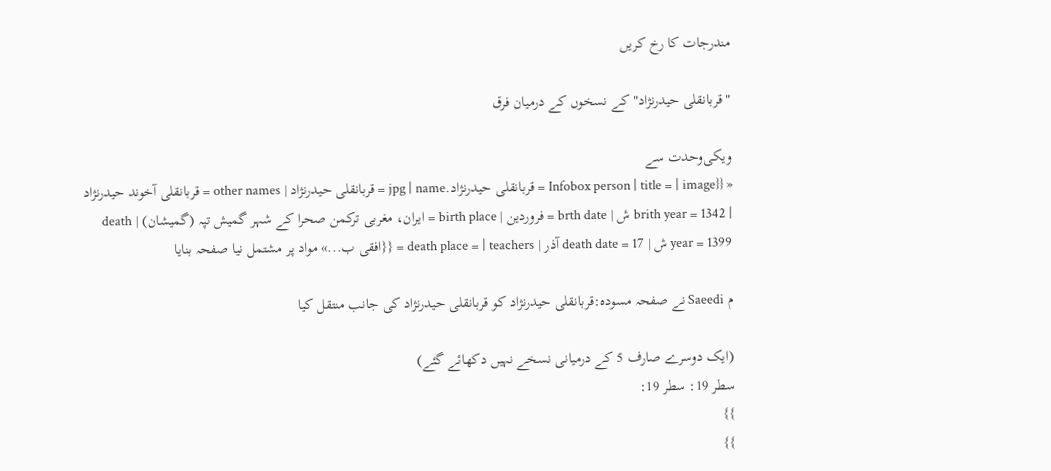مندرجات کا رخ کریں

"قربانقلی حیدرنژاد" کے نسخوں کے درمیان فرق

ویکی‌وحدت سے
« {{Infobox person | title = | image = قربانقلی حیدرنژاد.jpg | name = قربانقلی حیدرنژاد | other names = قربانقلی آخوند حیدرنژاد | brith year = 1342 ش | brth date = فروردین | birth place = ایران، مغربی ترکمن صحرا کے شہر گمیش تپہ (گمیشان) | death year = 1399 ش | death date = 17 آذر | death place = | teachers = {{افقی ب...» مواد پر مشتمل نیا صفحہ بنایا

م Saeedi نے صفحہ مسودہ:قربانقلی حیدرنژاد کو قربانقلی حیدرنژاد کی جانب منتقل کیا

(ایک دوسرے صارف 5 کے درمیانی نسخے نہیں دکھائے گئے)
سطر 19: سطر 19:
}}
}}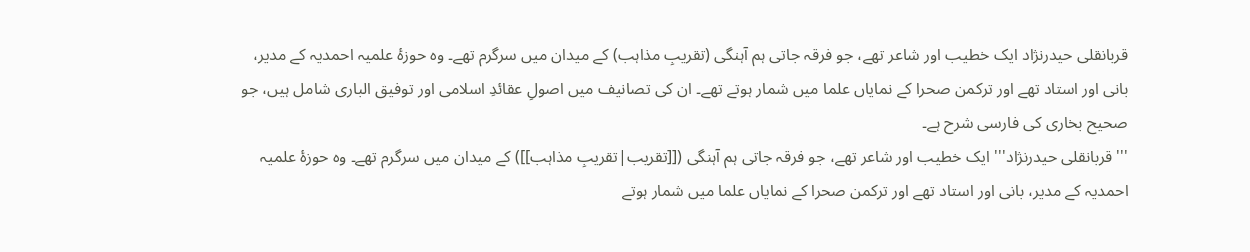قربانقلی حیدرنژاد ایک خطیب اور شاعر تھے، جو فرقہ جاتی ہم آہنگی (تقریبِ مذاہب) کے میدان میں سرگرم تھے۔ وہ حوزۂ علمیہ احمدیہ کے مدیر، بانی اور استاد تھے اور ترکمن صحرا کے نمایاں علما میں شمار ہوتے تھے۔ ان کی تصانیف میں اصولِ عقائدِ اسلامی اور توفیق الباری شامل ہیں، جو صحیح بخاری کی فارسی شرح ہے۔
'''قربانقلی حیدرنژاد''' ایک خطیب اور شاعر تھے، جو فرقہ جاتی ہم آہنگی ([[تقریب|تقریبِ مذاہب]]) کے میدان میں سرگرم تھے۔ وہ حوزۂ علمیہ احمدیہ کے مدیر، بانی اور استاد تھے اور ترکمن صحرا کے نمایاں علما میں شمار ہوتے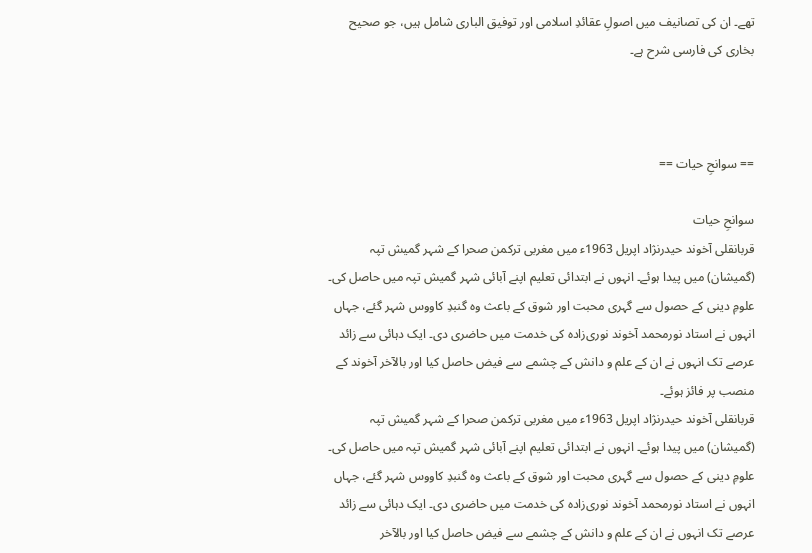تھے۔ ان کی تصانیف میں اصولِ عقائدِ اسلامی اور توفیق الباری شامل ہیں، جو صحیح بخاری کی فارسی شرح ہے۔



== سوانحِ حیات ==

سوانحِ حیات
قربانقلی آخوند حیدرنژاد اپریل 1963ء میں مغربی ترکمن صحرا کے شہر گمیش تپہ (گمیشان) میں پیدا ہوئے۔ انہوں نے ابتدائی تعلیم اپنے آبائی شہر گمیش تپہ میں حاصل کی۔ علومِ دینی کے حصول سے گہری محبت اور شوق کے باعث وہ گنبدِ کاووس شہر گئے، جہاں انہوں نے استاد نورمحمد آخوند نوری‌زادہ کی خدمت میں حاضری دی۔ ایک دہائی سے زائد عرصے تک انہوں نے ان کے علم و دانش کے چشمے سے فیض حاصل کیا اور بالآخر آخوند کے منصب پر فائز ہوئے۔
قربانقلی آخوند حیدرنژاد اپریل 1963ء میں مغربی ترکمن صحرا کے شہر گمیش تپہ (گمیشان) میں پیدا ہوئے۔ انہوں نے ابتدائی تعلیم اپنے آبائی شہر گمیش تپہ میں حاصل کی۔ علومِ دینی کے حصول سے گہری محبت اور شوق کے باعث وہ گنبدِ کاووس شہر گئے، جہاں انہوں نے استاد نورمحمد آخوند نوری‌زادہ کی خدمت میں حاضری دی۔ ایک دہائی سے زائد عرصے تک انہوں نے ان کے علم و دانش کے چشمے سے فیض حاصل کیا اور بالآخر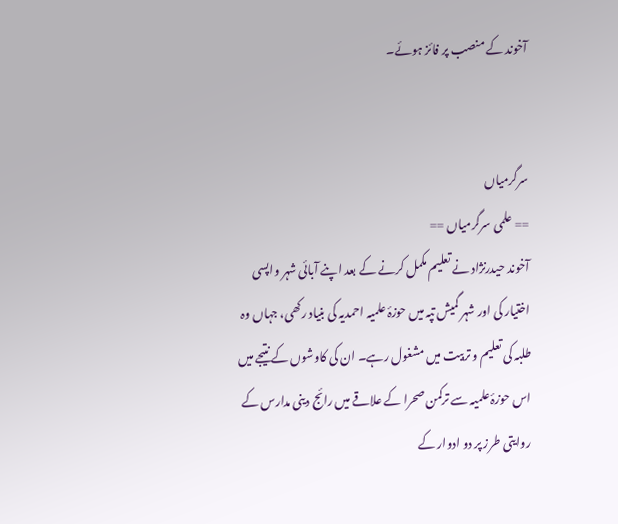آخوند کے منصب پر فائز ہوئے۔


سرگرمیاں
== علمی سرگرمیاں ==
آخوند حیدرنژاد نے تعلیم مکمل کرنے کے بعد اپنے آبائی شہر واپسی اختیار کی اور شہر گمیش تپہ میں حوزۂ علمیہ احمدیہ کی بنیاد رکھی، جہاں وہ طلبہ کی تعلیم و تربیت میں مشغول رہے۔ ان کی کاوشوں کے نتیجے میں اس حوزۂ علمیہ سے ترکمن صحرا کے علاقے میں رائج دینی مدارس کے روایتی طرز پر دو ادوار کے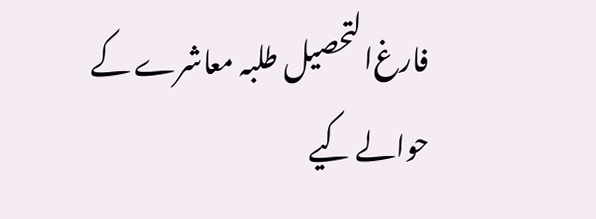فارغ‌التحصیل طلبہ معاشرے کے حوالے کیے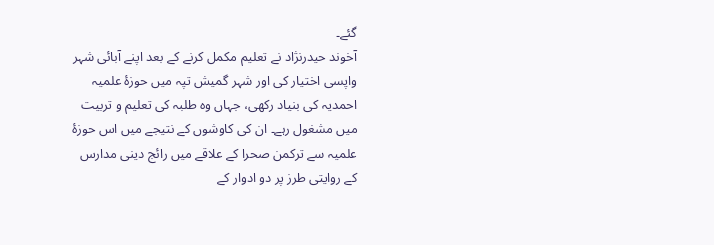گئے۔
آخوند حیدرنژاد نے تعلیم مکمل کرنے کے بعد اپنے آبائی شہر واپسی اختیار کی اور شہر گمیش تپہ میں حوزۂ علمیہ احمدیہ کی بنیاد رکھی، جہاں وہ طلبہ کی تعلیم و تربیت میں مشغول رہے۔ ان کی کاوشوں کے نتیجے میں اس حوزۂ علمیہ سے ترکمن صحرا کے علاقے میں رائج دینی مدارس کے روایتی طرز پر دو ادوار کے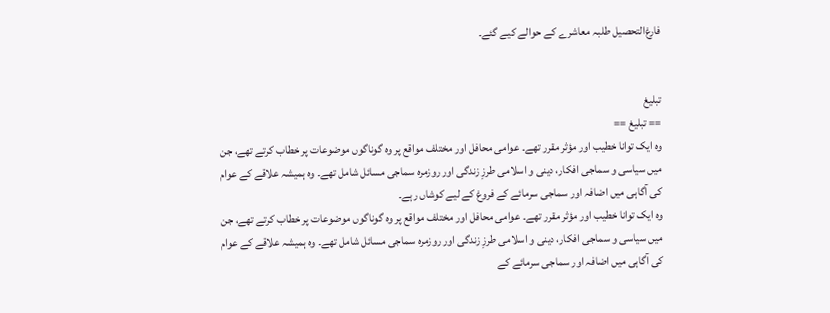فارغ‌التحصیل طلبہ معاشرے کے حوالے کیے گئے۔


تبلیغ
== تبلیغ ==
وہ ایک توانا خطیب اور مؤثر مقرر تھے۔ عوامی محافل اور مختلف مواقع پر وہ گوناگوں موضوعات پر خطاب کرتے تھے، جن میں سیاسی و سماجی افکار، دینی و اسلامی طرزِ زندگی اور روزمرہ سماجی مسائل شامل تھے۔ وہ ہمیشہ علاقے کے عوام کی آگاہی میں اضافہ اور سماجی سرمائے کے فروغ کے لیے کوشاں رہے۔
وہ ایک توانا خطیب اور مؤثر مقرر تھے۔ عوامی محافل اور مختلف مواقع پر وہ گوناگوں موضوعات پر خطاب کرتے تھے، جن میں سیاسی و سماجی افکار، دینی و اسلامی طرزِ زندگی اور روزمرہ سماجی مسائل شامل تھے۔ وہ ہمیشہ علاقے کے عوام کی آگاہی میں اضافہ اور سماجی سرمائے کے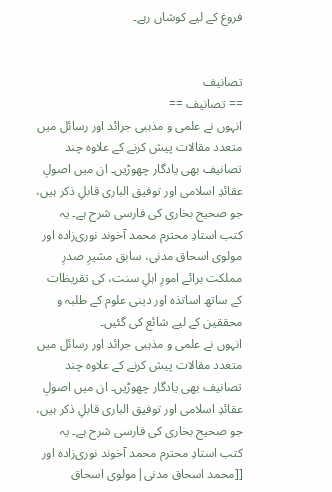فروغ کے لیے کوشاں رہے۔


تصانیف
== تصانیف ==
انہوں نے علمی و مذہبی جرائد اور رسائل میں متعدد مقالات پیش کرنے کے علاوہ چند تصانیف بھی یادگار چھوڑیں۔ ان میں اصولِ عقائدِ اسلامی اور توفیق الباری قابلِ ذکر ہیں، جو صحیح بخاری کی فارسی شرح ہے۔ یہ کتب استادِ محترم محمد آخوند نوری‌زادہ اور مولوی اسحاق مدنی، سابق مشیرِ صدرِ مملکت برائے امورِ اہلِ سنت، کی تقریظات کے ساتھ اساتذہ اور دینی علوم کے طلبہ و محققین کے لیے شائع کی گئیں۔
انہوں نے علمی و مذہبی جرائد اور رسائل میں متعدد مقالات پیش کرنے کے علاوہ چند تصانیف بھی یادگار چھوڑیں۔ ان میں اصولِ عقائدِ اسلامی اور توفیق الباری قابلِ ذکر ہیں، جو صحیح بخاری کی فارسی شرح ہے۔ یہ کتب استادِ محترم محمد آخوند نوری‌زادہ اور [[محمد اسحاق مدنی|مولوی اسحاق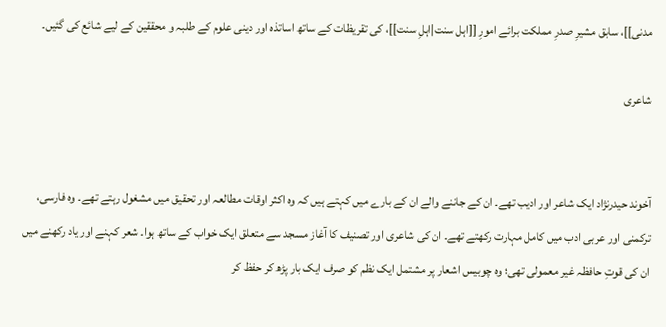مدنی]]، سابق مشیرِ صدرِ مملکت برائے امورِ [[اہل سنت|اہلِ سنت]]، کی تقریظات کے ساتھ اساتذہ اور دینی علوم کے طلبہ و محققین کے لیے شائع کی گئیں۔

شاعری


آخوند حیدرنژاد ایک شاعر اور ادیب تھے۔ ان کے جاننے والے ان کے بارے میں کہتے ہیں کہ وہ اکثر اوقات مطالعہ اور تحقیق میں مشغول رہتے تھے۔ وہ فارسی، ترکمنی اور عربی ادب میں کامل مہارت رکھتے تھے۔ ان کی شاعری اور تصنیف کا آغاز مسجد سے متعلق ایک خواب کے ساتھ ہوا۔ شعر کہنے اور یاد رکھنے میں ان کی قوتِ حافظہ غیر معمولی تھی؛ وہ چوبیس اشعار پر مشتمل ایک نظم کو صرف ایک بار پڑھ کر حفظ کر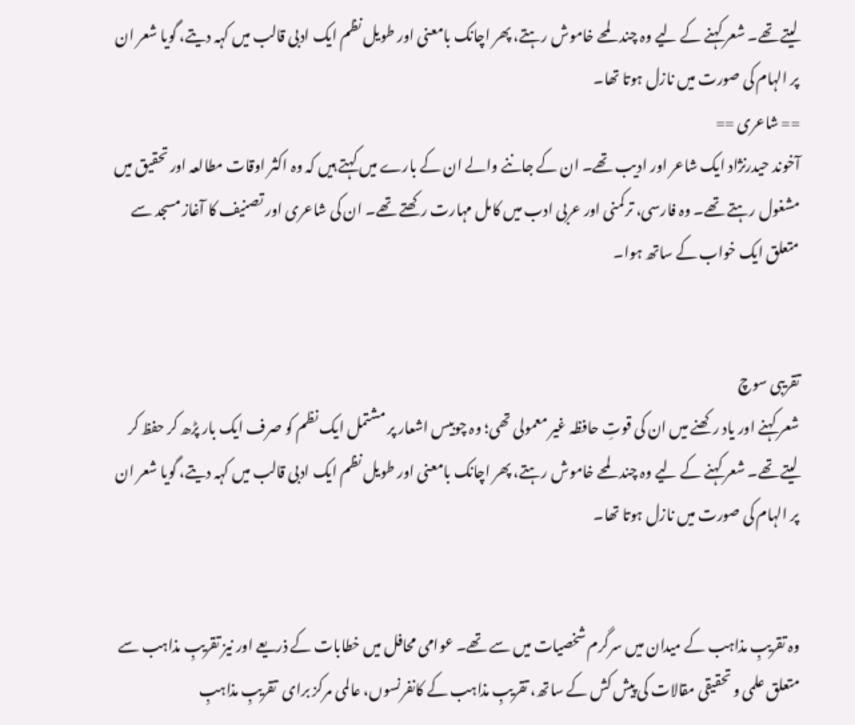لیتے تھے۔ شعر کہنے کے لیے وہ چند لمحے خاموش رہتے، پھر اچانک بامعنی اور طویل نظم ایک ادبی قالب میں کہہ دیتے، گویا شعر ان پر الہام کی صورت میں نازل ہوتا تھا۔
== شاعری ==
آخوند حیدرنژاد ایک شاعر اور ادیب تھے۔ ان کے جاننے والے ان کے بارے میں کہتے ہیں کہ وہ اکثر اوقات مطالعہ اور تحقیق میں مشغول رہتے تھے۔ وہ فارسی، ترکمنی اور عربی ادب میں کامل مہارت رکھتے تھے۔ ان کی شاعری اور تصنیف کا آغاز مسجد سے متعلق ایک خواب کے ساتھ ہوا۔


تقریبی سوچ
شعر کہنے اور یاد رکھنے میں ان کی قوتِ حافظہ غیر معمولی تھی؛ وہ چوبیس اشعار پر مشتمل ایک نظم کو صرف ایک بار پڑھ کر حفظ کر لیتے تھے۔ شعر کہنے کے لیے وہ چند لمحے خاموش رہتے، پھر اچانک بامعنی اور طویل نظم ایک ادبی قالب میں کہہ دیتے، گویا شعر ان پر الہام کی صورت میں نازل ہوتا تھا۔


وہ تقریبِ مذاہب کے میدان میں سرگرم شخصیات میں سے تھے۔ عوامی محافل میں خطابات کے ذریعے اور نیز تقریبِ مذاہب سے متعلق علمی و تحقیقی مقالات کی پیش کش کے ساتھ، تقریبِ مذاہب کے کانفرنسوں، عالمی مرکز برای  تقریبِ مذاہبِ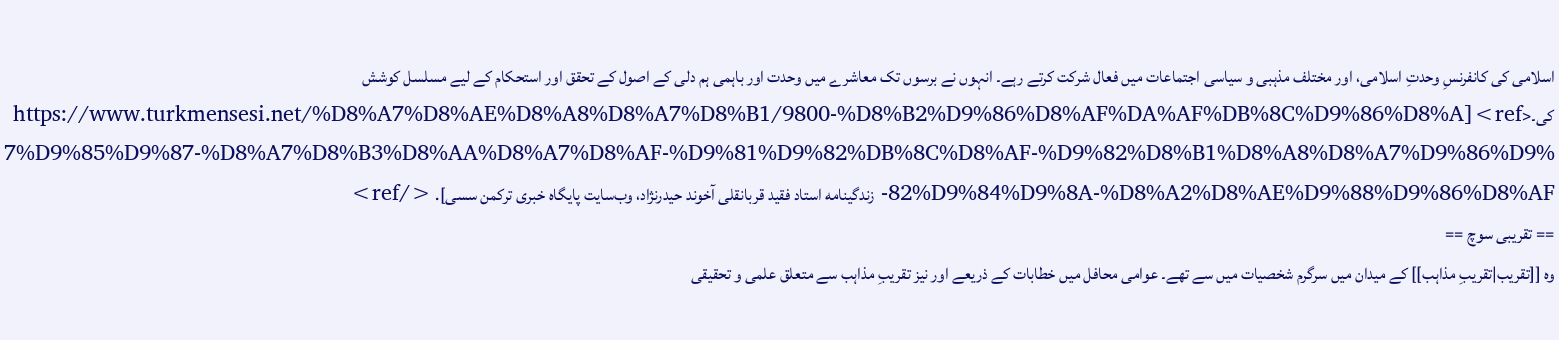اسلامی کی کانفرنسِ وحدتِ اسلامی، اور مختلف مذہبی و سیاسی اجتماعات میں فعال شرکت کرتے رہے۔ انہوں نے برسوں تک معاشرے میں وحدت اور باہمی ہم دلی کے اصول کے تحقق اور استحکام کے لیے مسلسل کوشش کی۔<ref>[https://www.turkmensesi.net/%D8%A7%D8%AE%D8%A8%D8%A7%D8%B1/9800-%D8%B2%D9%86%D8%AF%DA%AF%DB%8C%D9%86%D8%A7%D9%85%D9%87-%D8%A7%D8%B3%D8%AA%D8%A7%D8%AF-%D9%81%D9%82%DB%8C%D8%AF-%D9%82%D8%B1%D8%A8%D8%A7%D9%86%D9%82%D9%84%D9%8A-%D8%A2%D8%AE%D9%88%D9%86%D8%AF- زندگینامه استاد فقید قربانقلی آخوند حیدرنژاد، وب‌سایت پایگاه خبری ترکمن سسی]. </ref>
== تقریبی سوچ ==
وہ [[تقریب|تقریبِ مذاہب]] کے میدان میں سرگرم شخصیات میں سے تھے۔ عوامی محافل میں خطابات کے ذریعے اور نیز تقریبِ مذاہب سے متعلق علمی و تحقیقی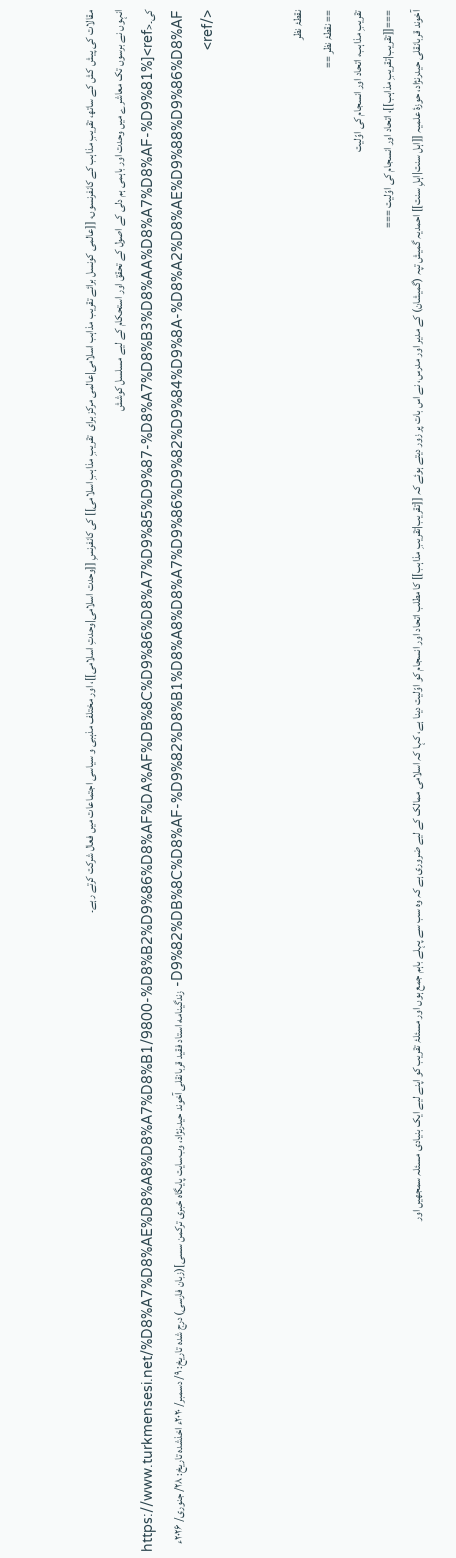مقالات کی پیش کش کے ساتھ، تقریبِ مذاہب کے کانفرنسوں، [[عالمی کونسل برائے تقریب مذاہب اسلامی|عالمی مرکز برای  تقریبِ مذاہبِ اسلامی]] کی کانفرنسِ [[وحدت اسلامی|وحدتِ اسلامی]]، اور مختلف مذہبی و سیاسی اجتماعات میں فعال شرکت کرتے رہے۔
انہوں نے برسوں تک معاشرے میں وحدت اور باہمی ہم دلی کے اصول کے تحقق اور استحکام کے لیے مسلسل کوشش کی۔<ref>[https://www.turkmensesi.net/%D8%A7%D8%AE%D8%A8%D8%A7%D8%B1/9800-%D8%B2%D9%86%D8%AF%DA%AF%DB%8C%D9%86%D8%A7%D9%85%D9%87-%D8%A7%D8%B3%D8%AA%D8%A7%D8%AF-%D9%81%D9%82%DB%8C%D8%AF-%D9%82%D8%B1%D8%A8%D8%A7%D9%86%D9%82%D9%84%D9%8A-%D8%A2%D8%AE%D9%88%D9%86%D8%AF- زندگینامه استاد فقید قربانقلی آخوند حیدرنژاد، وب‌سایت پایگاه خبری ترکمن سسی](زبان فارسی) درج شده تاریخ: ۹/ دسمبر/ ۲۰۲۰ء اخذشده تاریخ: ۲۸/ جنوری/ ۲۰۲۶ء </ref>


نقطۂ نظر
== نقطۂ نظر ==
تقریبِ مذاہب، اتحاد اور انسجام کی اوّلیت
===[[تقریب|تقریبِ مذاہب]]، اتحاد اور انسجام کی اوّلیت ===
آخوند قربانقلی حیدرنژاد، حوزۂ علمیہ [[اہل سنت|اہلِ سنت]] احمدیہ گمیش تپہ (گمیشان) کے مدیر اور مدرس، نے اس بات پر زور دیتے ہوئے کہ [[تقریب|تقریبِ مذاہب]] کا مطلب اتحاد اور انسجام کو اوّلیت دینا ہے، کہا کہ اسلامی ممالک کے لیے ضروری ہے کہ وہ سب سے پہلے باہم جمع ہوں اور مسئلۂ تقریب کو اپنے لیے ایک بنیادی مسئلہ سمجھیں اور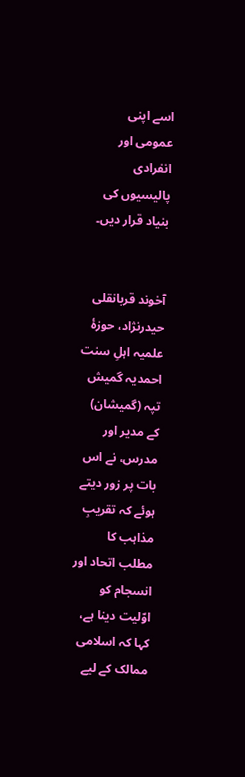اسے اپنی عمومی اور انفرادی پالیسیوں کی بنیاد قرار دیں۔


آخوند قربانقلی حیدرنژاد، حوزۂ علمیہ اہلِ سنت احمدیہ گمیش تپہ (گمیشان) کے مدیر اور مدرس، نے اس بات پر زور دیتے ہوئے کہ تقریبِ مذاہب کا مطلب اتحاد اور انسجام کو اوّلیت دینا ہے، کہا کہ اسلامی ممالک کے لیے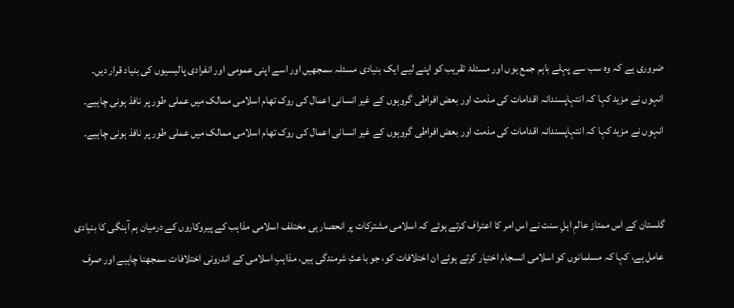ضروری ہے کہ وہ سب سے پہلے باہم جمع ہوں اور مسئلۂ تقریب کو اپنے لیے ایک بنیادی مسئلہ سمجھیں اور اسے اپنی عمومی اور انفرادی پالیسیوں کی بنیاد قرار دیں۔
انہوں نے مزید کہا کہ انتہاپسندانہ اقدامات کی مذمت اور بعض افراطی گروہوں کے غیر انسانی اعمال کی روک تھام اسلامی ممالک میں عملی طور پر نافذ ہونی چاہیے۔
انہوں نے مزید کہا کہ انتہاپسندانہ اقدامات کی مذمت اور بعض افراطی گروہوں کے غیر انسانی اعمال کی روک تھام اسلامی ممالک میں عملی طور پر نافذ ہونی چاہیے۔


گلستان کے اس ممتاز عالمِ اہلِ سنت نے اس امر کا اعتراف کرتے ہوئے کہ اسلامی مشترکات پر انحصار ہی مختلف اسلامی مذاہب کے پیروکاروں کے درمیان ہم آہنگی کا بنیادی عامل ہے، کہا کہ مسلمانوں کو اسلامی انسجام اختیار کرتے ہوئے ان اختلافات کو، جو باعثِ شرمندگی ہیں، مذاہبِ اسلامی کے اندرونی اختلافات سمجھنا چاہیے اور صرف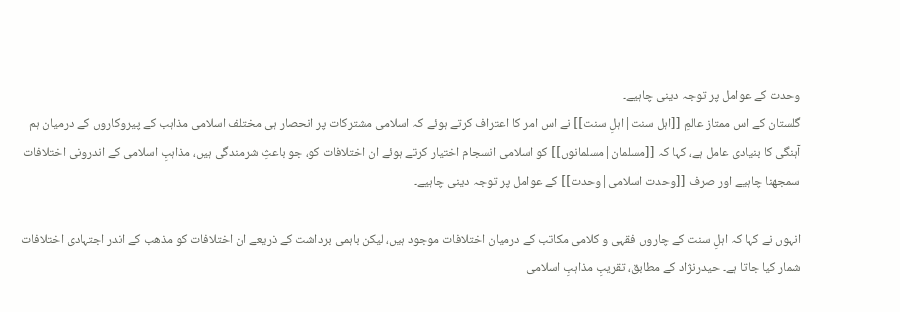وحدت کے عوامل پر توجہ دینی چاہیے۔
گلستان کے اس ممتاز عالمِ [[اہل سنت|اہلِ سنت]] نے اس امر کا اعتراف کرتے ہوئے کہ اسلامی مشترکات پر انحصار ہی مختلف اسلامی مذاہب کے پیروکاروں کے درمیان ہم آہنگی کا بنیادی عامل ہے، کہا کہ [[مسلمان|مسلمانوں]] کو اسلامی انسجام اختیار کرتے ہوئے ان اختلافات کو، جو باعثِ شرمندگی ہیں، مذاہبِ اسلامی کے اندرونی اختلافات سمجھنا چاہیے اور صرف [[وحدت اسلامی|وحدت]] کے عوامل پر توجہ دینی چاہیے۔

انہوں نے کہا کہ اہلِ سنت کے چاروں فقہی و کلامی مکاتب کے درمیان اختلافات موجود ہیں، لیکن باہمی برداشت کے ذریعے ان اختلافات کو مذهب کے اندر اجتہادی اختلافات شمار کیا جاتا ہے۔ حیدرنژاد کے مطابق، تقریبِ مذاہبِ اسلامی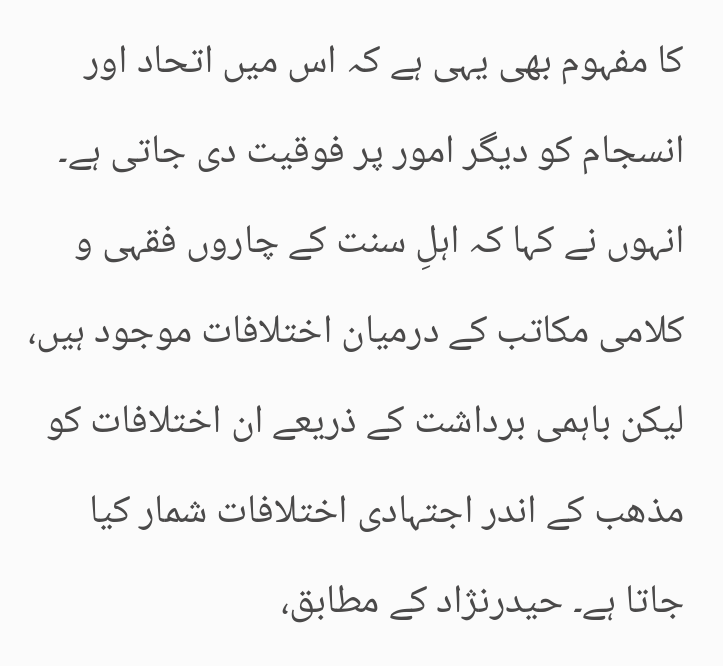کا مفہوم بھی یہی ہے کہ اس میں اتحاد اور انسجام کو دیگر امور پر فوقیت دی جاتی ہے۔
انہوں نے کہا کہ اہلِ سنت کے چاروں فقہی و کلامی مکاتب کے درمیان اختلافات موجود ہیں، لیکن باہمی برداشت کے ذریعے ان اختلافات کو مذهب کے اندر اجتہادی اختلافات شمار کیا جاتا ہے۔ حیدرنژاد کے مطابق،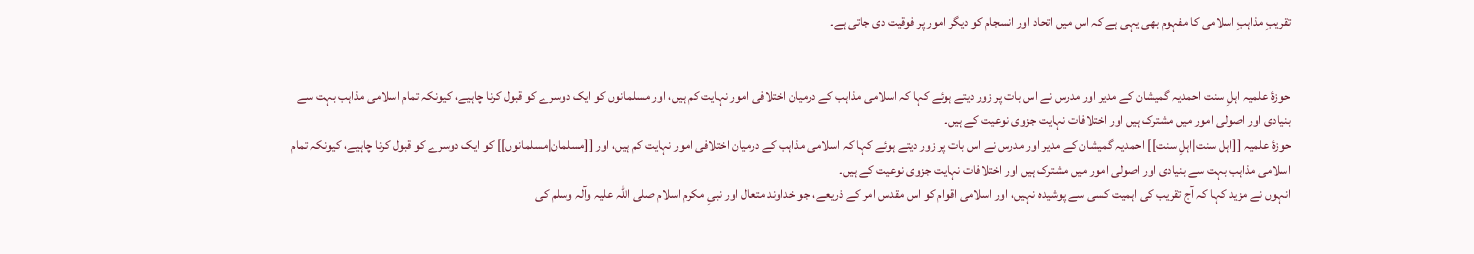تقریبِ مذاہبِ اسلامی کا مفہوم بھی یہی ہے کہ اس میں اتحاد اور انسجام کو دیگر امور پر فوقیت دی جاتی ہے۔


حوزۂ علمیہ اہلِ سنت احمدیہ گمیشان کے مدیر اور مدرس نے اس بات پر زور دیتے ہوئے کہا کہ اسلامی مذاہب کے درمیان اختلافی امور نہایت کم ہیں، اور مسلمانوں کو ایک دوسرے کو قبول کرنا چاہیے، کیونکہ تمام اسلامی مذاہب بہت سے بنیادی اور اصولی امور میں مشترک ہیں اور اختلافات نہایت جزوی نوعیت کے ہیں۔
حوزۂ علمیہ [[اہل سنت|اہلِ سنت]] احمدیہ گمیشان کے مدیر اور مدرس نے اس بات پر زور دیتے ہوئے کہا کہ اسلامی مذاہب کے درمیان اختلافی امور نہایت کم ہیں، اور [[مسلمان|مسلمانوں]] کو ایک دوسرے کو قبول کرنا چاہیے، کیونکہ تمام اسلامی مذاہب بہت سے بنیادی اور اصولی امور میں مشترک ہیں اور اختلافات نہایت جزوی نوعیت کے ہیں۔
انہوں نے مزید کہا کہ آج تقریب کی اہمیت کسی سے پوشیدہ نہیں، اور اسلامی اقوام کو اس مقدس امر کے ذریعے، جو خداوند متعال اور نبیِ مکرم اسلام صلی اللہ علیہ وآلہ وسلم کی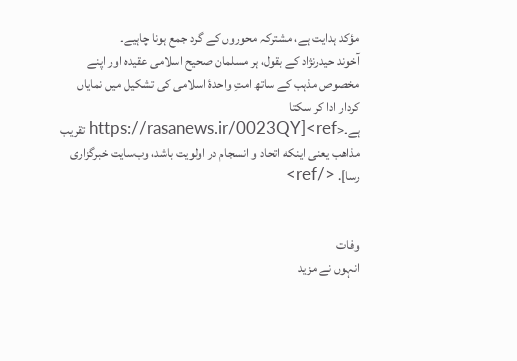مؤکد ہدایت ہے، مشترکہ محوروں کے گرد جمع ہونا چاہیے۔
آخوند حیدرنژاد کے بقول، ہر مسلمان صحیح اسلامی عقیدہ اور اپنے مخصوص مذہب کے ساتھ امتِ واحدۂ اسلامی کی تشکیل میں نمایاں کردار ادا کر سکتا ہے۔<ref>[https://rasanews.ir/0023QY تقریب مذاهب یعنی اینکه اتحاد و انسجام در اولویت باشد، وب‌سایت خبرگزاری رسا]. </ref>


وفات
انہوں نے مزید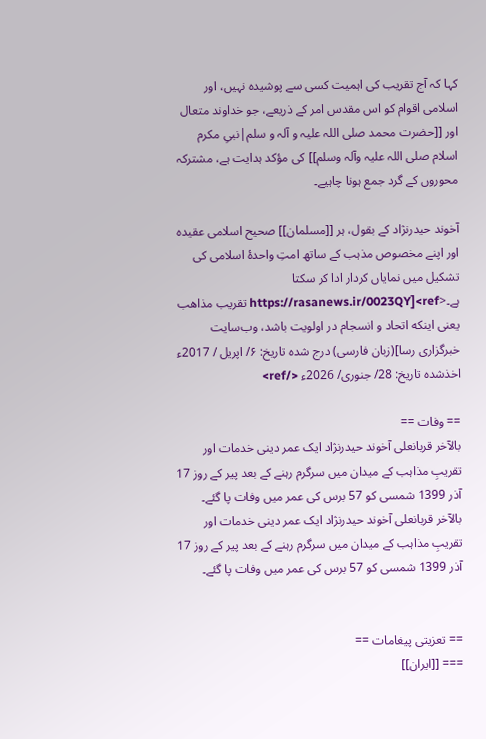کہا کہ آج تقریب کی اہمیت کسی سے پوشیدہ نہیں، اور اسلامی اقوام کو اس مقدس امر کے ذریعے، جو خداوند متعال اور [[حضرت محمد صلی اللہ علیہ و آلہ و سلم|نبیِ مکرم اسلام صلی اللہ علیہ وآلہ وسلم]] کی مؤکد ہدایت ہے، مشترکہ محوروں کے گرد جمع ہونا چاہیے۔

آخوند حیدرنژاد کے بقول، ہر [[مسلمان]] صحیح اسلامی عقیدہ اور اپنے مخصوص مذہب کے ساتھ امتِ واحدۂ اسلامی کی تشکیل میں نمایاں کردار ادا کر سکتا ہے۔<ref>[https://rasanews.ir/0023QY تقریب مذاهب یعنی اینکه اتحاد و انسجام در اولویت باشد، وب‌سایت خبرگزاری رسا](زبان فارسی) درج شده تاریخ: ۶/ اپریل / 2017ء اخذشده تاریخ: 28/ جنوری/ 2026ء </ref>

== وفات ==
بالآخر قربانعلی آخوند حیدرنژاد ایک عمر دینی خدمات اور تقریبِ مذاہب کے میدان میں سرگرم رہنے کے بعد پیر کے روز 17 آذر 1399 شمسی کو 57 برس کی عمر میں وفات پا گئے۔
بالآخر قربانعلی آخوند حیدرنژاد ایک عمر دینی خدمات اور تقریبِ مذاہب کے میدان میں سرگرم رہنے کے بعد پیر کے روز 17 آذر 1399 شمسی کو 57 برس کی عمر میں وفات پا گئے۔


== تعزیتی پیغامات ==
=== [[ایران]]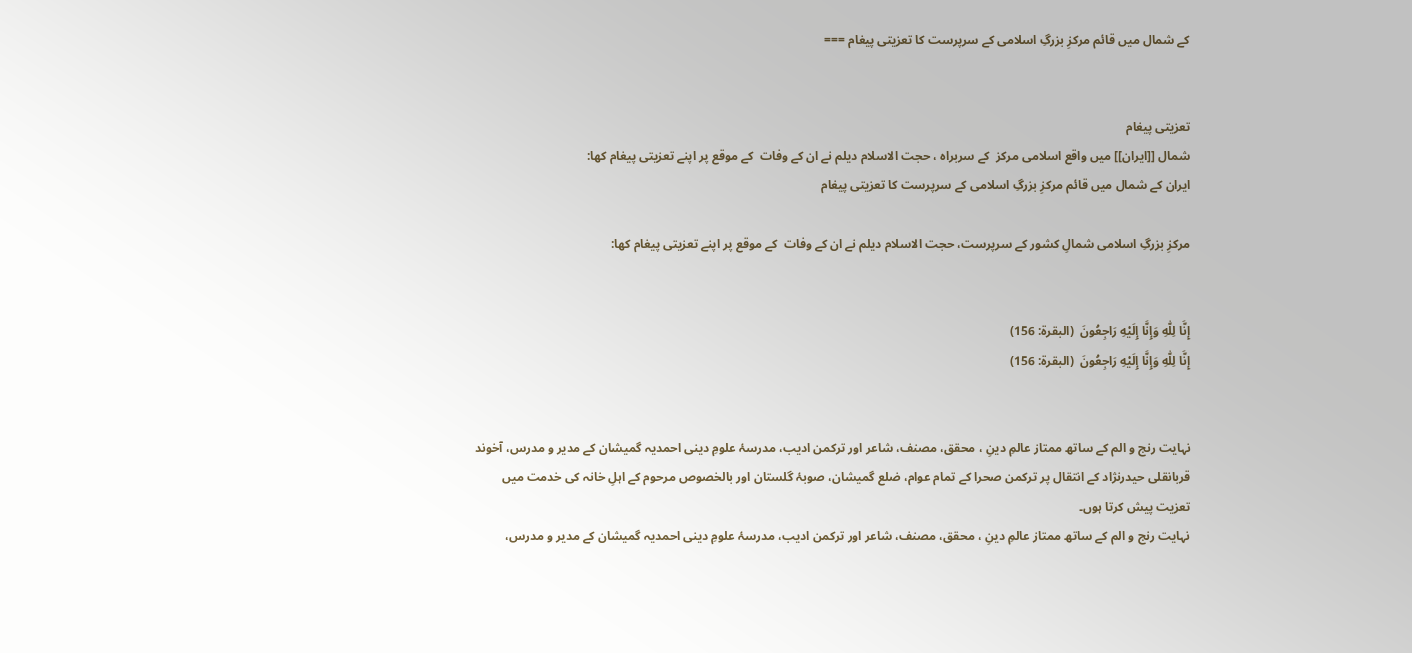کے شمال میں قائم مرکزِ بزرگِ اسلامی کے سرپرست کا تعزیتی پیغام ===


تعزیتی پیغام
شمال [[ایران]] میں واقع اسلامی مرکز  کے سربراه ، حجت الاسلام دیلم نے ان کے وفات  کے موقع پر اپنے تعزیتی پیغام کها:
ایران کے شمال میں قائم مرکزِ بزرگِ اسلامی کے سرپرست کا تعزیتی پیغام

مرکزِ بزرگِ اسلامی شمالِ کشور کے سرپرست، حجت الاسلام دیلم نے ان کے وفات  کے موقع پر اپنے تعزیتی پیغام کها:


إِنَّا لِلّٰهِ وَإِنَّا إِلَيْهِ رَاجِعُونَ  (البقرۃ: 156)
إِنَّا لِلّٰهِ وَإِنَّا إِلَيْهِ رَاجِعُونَ  (البقرۃ: 156)


نہایت رنج و الم کے ساتھ ممتاز عالمِ دینِ ، محقق، مصنف، شاعر اور ترکمن ادیب، مدرسۂ علومِ دینی احمدیہ گمیشان کے مدیر و مدرس، آخوند قربانقلی حیدرنژاد کے انتقال پر ترکمن صحرا کے تمام عوام، ضلع گمیشان، صوبۂ گلستان اور بالخصوص مرحوم کے اہلِ خانہ کی خدمت میں تعزیت پیش کرتا ہوں۔
نہایت رنج و الم کے ساتھ ممتاز عالمِ دینِ ، محقق، مصنف، شاعر اور ترکمن ادیب، مدرسۂ علومِ دینی احمدیہ گمیشان کے مدیر و مدرس،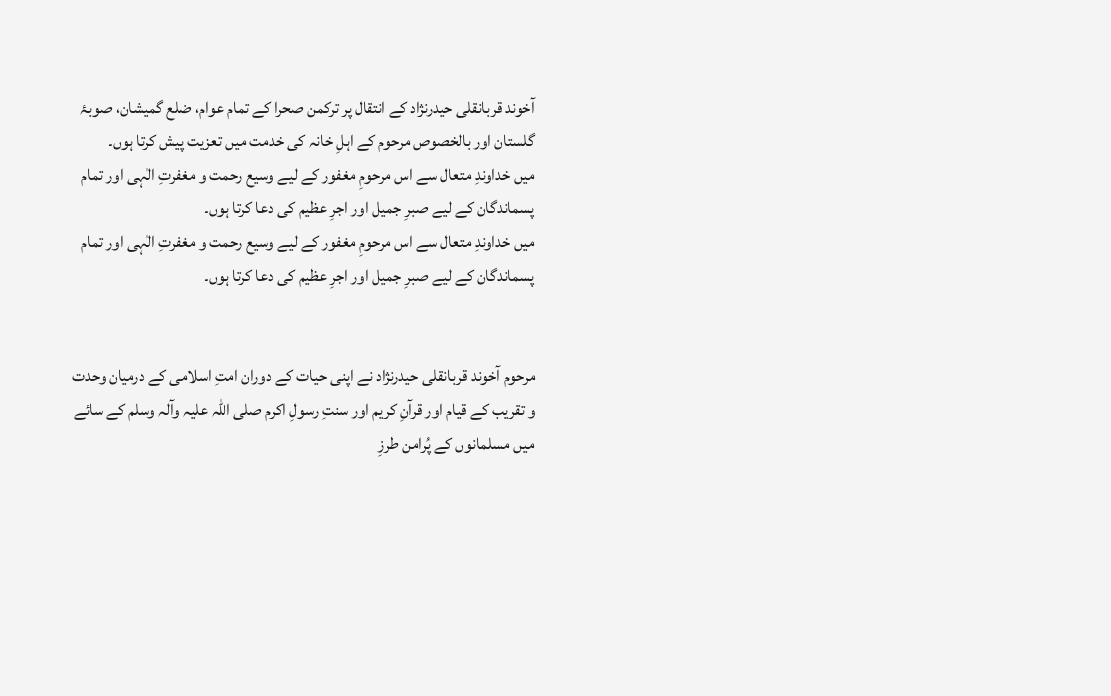آخوند قربانقلی حیدرنژاد کے انتقال پر ترکمن صحرا کے تمام عوام، ضلع گمیشان، صوبۂ گلستان اور بالخصوص مرحوم کے اہلِ خانہ کی خدمت میں تعزیت پیش کرتا ہوں۔
میں خداوندِ متعال سے اس مرحومِ مغفور کے لیے وسیع رحمت و مغفرتِ الٰہی اور تمام پسماندگان کے لیے صبرِ جمیل اور اجرِ عظیم کی دعا کرتا ہوں۔
میں خداوندِ متعال سے اس مرحومِ مغفور کے لیے وسیع رحمت و مغفرتِ الٰہی اور تمام پسماندگان کے لیے صبرِ جمیل اور اجرِ عظیم کی دعا کرتا ہوں۔


مرحوم آخوند قربانقلی حیدرنژاد نے اپنی حیات کے دوران امتِ اسلامی کے درمیان وحدت و تقریب کے قیام اور قرآنِ کریم اور سنتِ رسولِ اکرم صلی اللہ علیہ وآلہ وسلم کے سائے میں مسلمانوں کے پُرامن طرزِ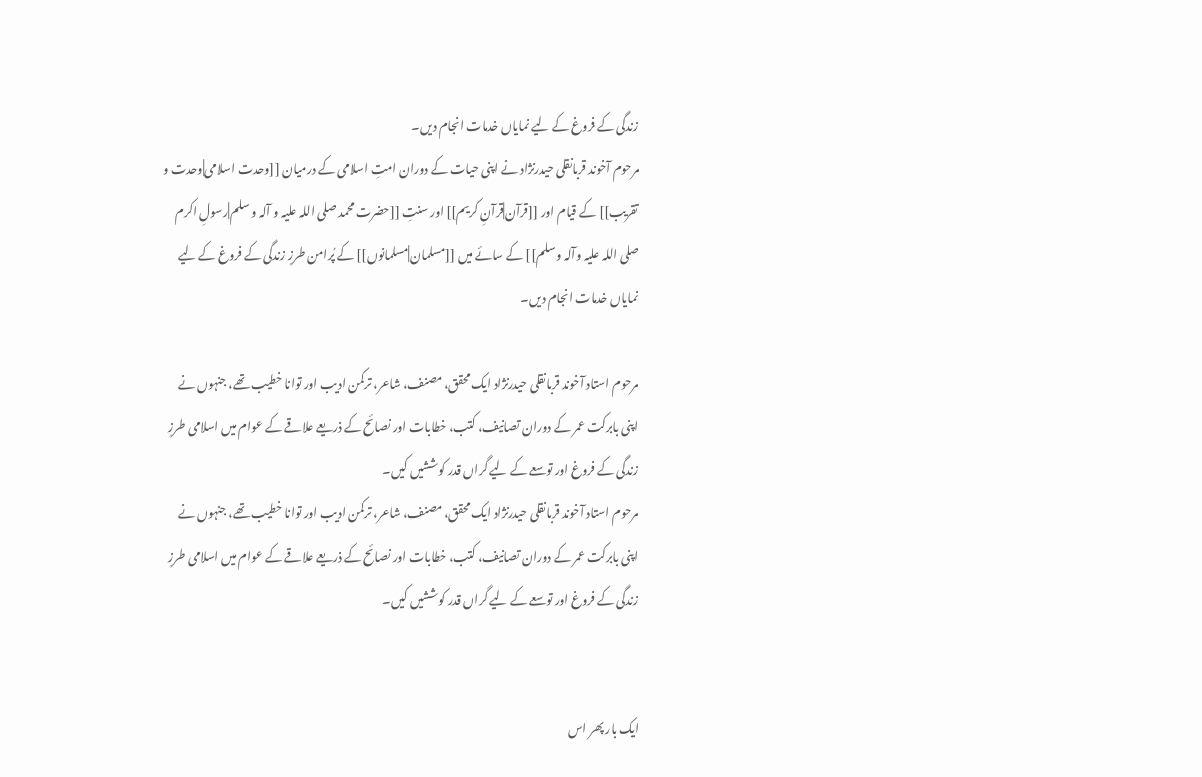زندگی کے فروغ کے لیے نمایاں خدمات انجام دیں۔
مرحوم آخوند قربانقلی حیدرنژاد نے اپنی حیات کے دوران امتِ اسلامی کے درمیان [[وحدت اسلامی|وحدت و تقریب]] کے قیام اور [[قرآن|قرآنِ کریم]] اور سنتِ [[حضرت محمد صلی اللہ علیہ و آلہ و سلم|رسولِ اکرم صلی اللہ علیہ وآلہ وسلم]] کے سائے میں [[مسلمان|مسلمانوں]] کے پُرامن طرزِ زندگی کے فروغ کے لیے نمایاں خدمات انجام دیں۔

مرحوم استاد آخوند قربانقلی حیدرنژاد ایک محقق، مصنف، شاعر، ترکمن ادیب اور توانا خطیب تھے، جنہوں نے اپنی بابرکت عمر کے دوران تصانیف، کتب، خطابات اور نصائح کے ذریعے علاقے کے عوام میں اسلامی طرزِ زندگی کے فروغ اور توسعے کے لیے گراں قدر کوششیں کیں۔
مرحوم استاد آخوند قربانقلی حیدرنژاد ایک محقق، مصنف، شاعر، ترکمن ادیب اور توانا خطیب تھے، جنہوں نے اپنی بابرکت عمر کے دوران تصانیف، کتب، خطابات اور نصائح کے ذریعے علاقے کے عوام میں اسلامی طرزِ زندگی کے فروغ اور توسعے کے لیے گراں قدر کوششیں کیں۔


ایک بار پھر اس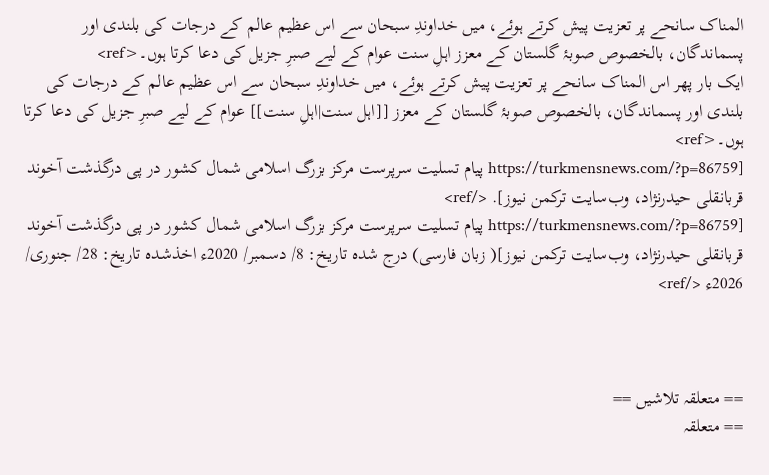المناک سانحے پر تعزیت پیش کرتے ہوئے، میں خداوندِ سبحان سے اس عظیم عالم کے درجات کی بلندی اور پسماندگان، بالخصوص صوبۂ گلستان کے معزز اہلِ سنت عوام کے لیے صبرِ جزیل کی دعا کرتا ہوں۔<ref>
ایک بار پھر اس المناک سانحے پر تعزیت پیش کرتے ہوئے، میں خداوندِ سبحان سے اس عظیم عالم کے درجات کی بلندی اور پسماندگان، بالخصوص صوبۂ گلستان کے معزز [[اہل سنت|اہلِ سنت]] عوام کے لیے صبرِ جزیل کی دعا کرتا ہوں۔<ref>
[https://turkmensnews.com/?p=86759 پیام تسلیت سرپرست مرکز بزرگ اسلامی شمال کشور در پی درگذشت آخوند قربانقلی حیدرنژاد، وب‌سایت ترکمن نیوز]. </ref>
[https://turkmensnews.com/?p=86759 پیام تسلیت سرپرست مرکز بزرگ اسلامی شمال کشور در پی درگذشت آخوند قربانقلی حیدرنژاد، وب‌سایت ترکمن نیوز]( زبان فارسی) درج شده تاریخ: 8/ دسمبر/ 2020ء اخذشده تاریخ: 28/ جنوری/ 2026ء </ref>



== متعلقہ تلاشیں ==
== متعلقہ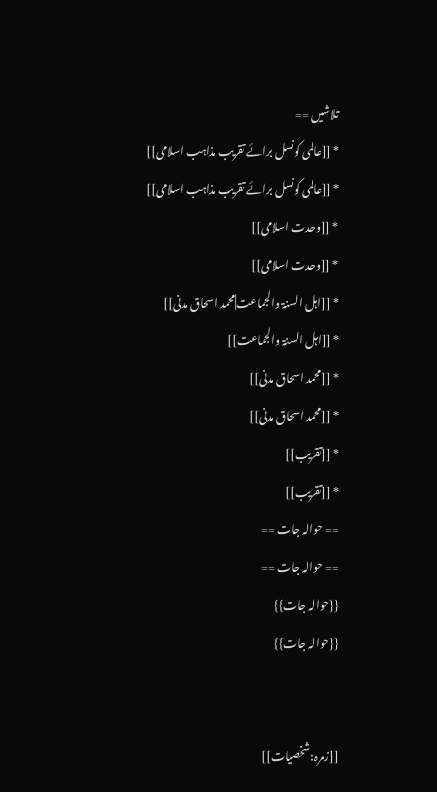تلاشیں ==
* [[عالمی کونسل برائے تقریب مذاہب اسلامی]]
* [[عالمی کونسل برائے تقریب مذاہب اسلامی]]
* [[وحدت اسلامی]]
* [[وحدت اسلامی]]
* [[اہل السنۃ والجماعت|محمد اسحاق مدنی]]
* [[اہل السنۃ والجماعت]]
* [[محمد اسحاق مدنی]]
* [[محمد اسحاق مدنی]]
* [[تقریب]]
* [[تقریب]]
== حوالہ جات ==
== حوالہ جات ==
{{حوالہ جات}}
{{حوالہ جات}}


[[زمرہ:شخصیات]]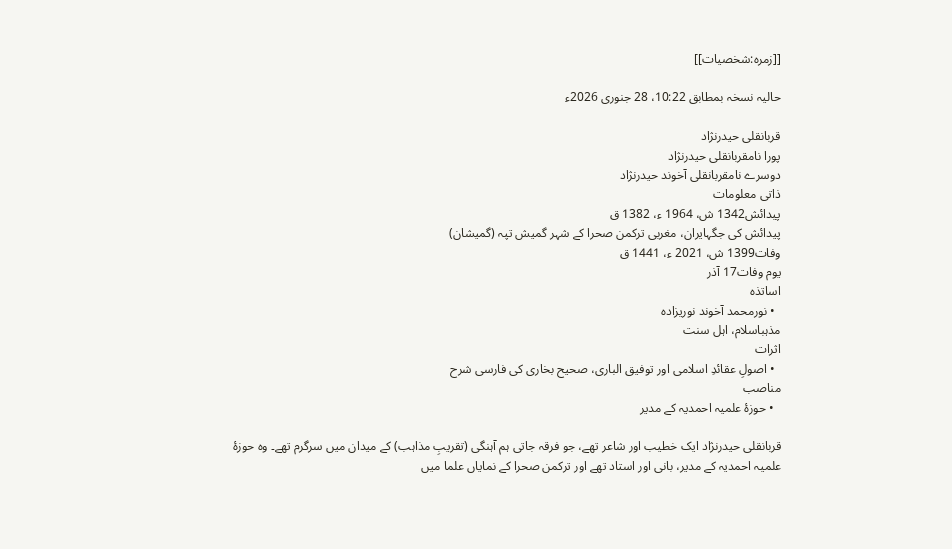[[زمرہ:شخصیات]]

حالیہ نسخہ بمطابق 10:22، 28 جنوری 2026ء

قربانقلی حیدرنژاد
پورا نامقربانقلی حیدرنژاد
دوسرے نامقربانقلی آخوند حیدرنژاد
ذاتی معلومات
پیدائش1342 ش، 1964 ء، 1382 ق
پیدائش کی جگہایران، مغربی ترکمن صحرا کے شہر گمیش تپہ (گمیشان)
وفات1399 ش، 2021 ء، 1441 ق
یوم وفات17 آذر
اساتذہ
  • نورمحمد آخوند نوریزاده
مذہباسلام، اہل سنت
اثرات
  • اصولِ عقائدِ اسلامی اور توفیق الباری، صحیح بخاری کی فارسی شرح
مناصب
  • حوزۂ علمیہ احمدیہ کے مدیر

قربانقلی حیدرنژاد ایک خطیب اور شاعر تھے، جو فرقہ جاتی ہم آہنگی (تقریبِ مذاہب) کے میدان میں سرگرم تھے۔ وہ حوزۂ علمیہ احمدیہ کے مدیر، بانی اور استاد تھے اور ترکمن صحرا کے نمایاں علما میں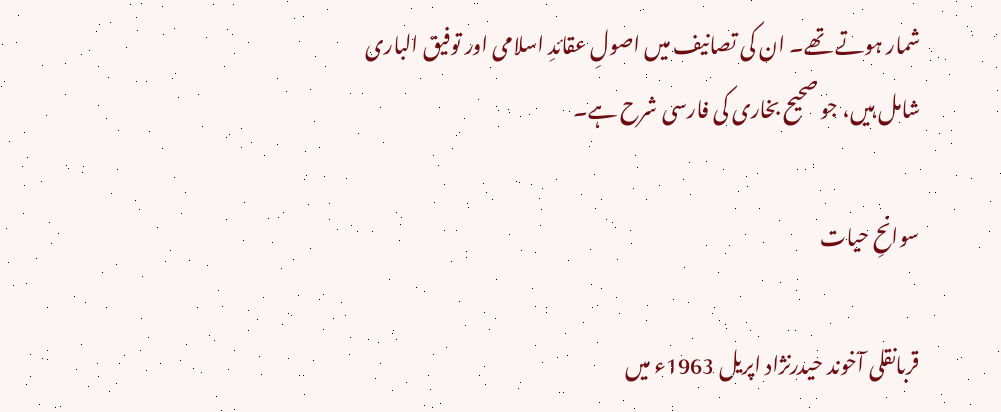شمار ہوتے تھے۔ ان کی تصانیف میں اصولِ عقائدِ اسلامی اور توفیق الباری شامل ہیں، جو صحیح بخاری کی فارسی شرح ہے۔

سوانحِ حیات

قربانقلی آخوند حیدرنژاد اپریل 1963ء میں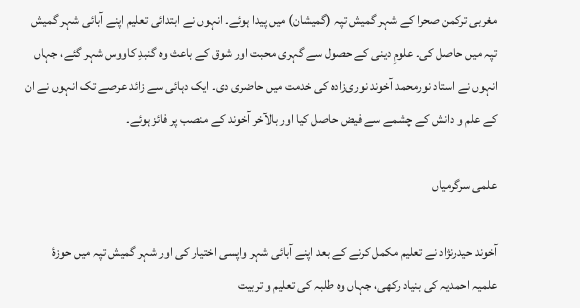مغربی ترکمن صحرا کے شہر گمیش تپہ (گمیشان) میں پیدا ہوئے۔ انہوں نے ابتدائی تعلیم اپنے آبائی شہر گمیش تپہ میں حاصل کی۔ علومِ دینی کے حصول سے گہری محبت اور شوق کے باعث وہ گنبدِ کاووس شہر گئے، جہاں انہوں نے استاد نورمحمد آخوند نوری‌زادہ کی خدمت میں حاضری دی۔ ایک دہائی سے زائد عرصے تک انہوں نے ان کے علم و دانش کے چشمے سے فیض حاصل کیا اور بالآخر آخوند کے منصب پر فائز ہوئے۔

علمی سرگرمیاں

آخوند حیدرنژاد نے تعلیم مکمل کرنے کے بعد اپنے آبائی شہر واپسی اختیار کی اور شہر گمیش تپہ میں حوزۂ علمیہ احمدیہ کی بنیاد رکھی، جہاں وہ طلبہ کی تعلیم و تربیت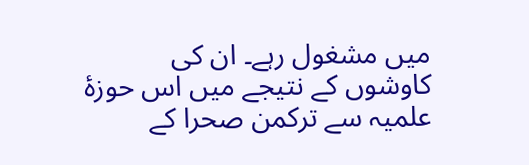میں مشغول رہے۔ ان کی کاوشوں کے نتیجے میں اس حوزۂ علمیہ سے ترکمن صحرا کے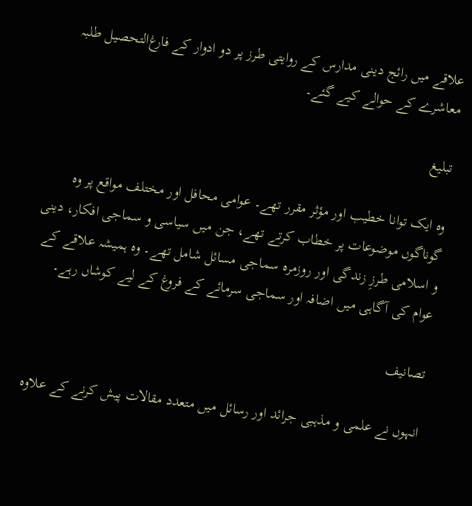علاقے میں رائج دینی مدارس کے روایتی طرز پر دو ادوار کے فارغ‌التحصیل طلبہ معاشرے کے حوالے کیے گئے۔

تبلیغ

وہ ایک توانا خطیب اور مؤثر مقرر تھے۔ عوامی محافل اور مختلف مواقع پر وہ گوناگوں موضوعات پر خطاب کرتے تھے، جن میں سیاسی و سماجی افکار، دینی و اسلامی طرزِ زندگی اور روزمرہ سماجی مسائل شامل تھے۔ وہ ہمیشہ علاقے کے عوام کی آگاہی میں اضافہ اور سماجی سرمائے کے فروغ کے لیے کوشاں رہے۔

تصانیف

انہوں نے علمی و مذہبی جرائد اور رسائل میں متعدد مقالات پیش کرنے کے علاوہ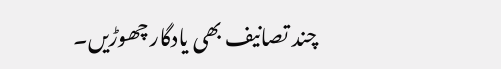چند تصانیف بھی یادگار چھوڑیں۔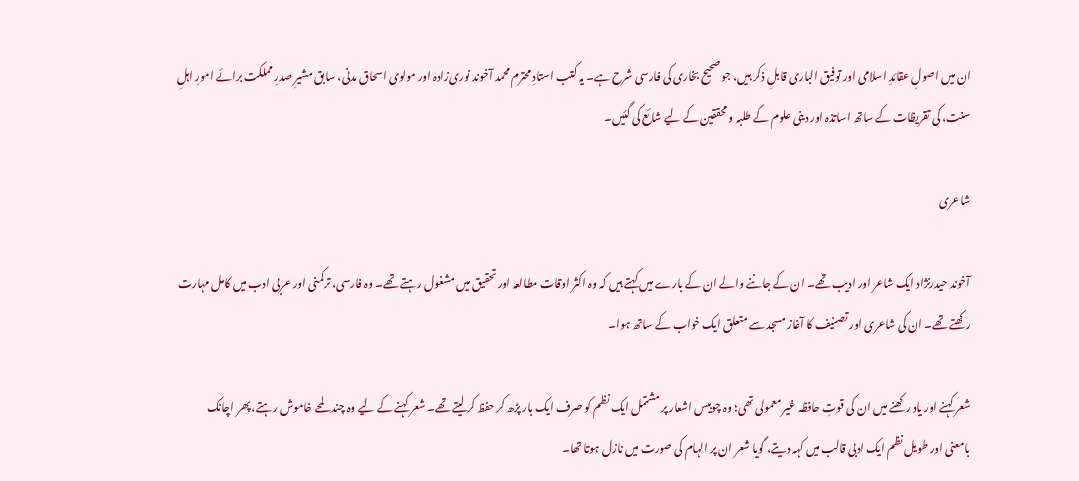ان میں اصولِ عقائدِ اسلامی اور توفیق الباری قابلِ ذکر ہیں، جو صحیح بخاری کی فارسی شرح ہے۔ یہ کتب استادِ محترم محمد آخوند نوری‌زادہ اور مولوی اسحاق مدنی، سابق مشیرِ صدرِ مملکت برائے امورِ اہلِ سنت، کی تقریظات کے ساتھ اساتذہ اور دینی علوم کے طلبہ و محققین کے لیے شائع کی گئیں۔

شاعری

آخوند حیدرنژاد ایک شاعر اور ادیب تھے۔ ان کے جاننے والے ان کے بارے میں کہتے ہیں کہ وہ اکثر اوقات مطالعہ اور تحقیق میں مشغول رہتے تھے۔ وہ فارسی، ترکمنی اور عربی ادب میں کامل مہارت رکھتے تھے۔ ان کی شاعری اور تصنیف کا آغاز مسجد سے متعلق ایک خواب کے ساتھ ہوا۔

شعر کہنے اور یاد رکھنے میں ان کی قوتِ حافظہ غیر معمولی تھی؛ وہ چوبیس اشعار پر مشتمل ایک نظم کو صرف ایک بار پڑھ کر حفظ کر لیتے تھے۔ شعر کہنے کے لیے وہ چند لمحے خاموش رہتے، پھر اچانک بامعنی اور طویل نظم ایک ادبی قالب میں کہہ دیتے، گویا شعر ان پر الہام کی صورت میں نازل ہوتا تھا۔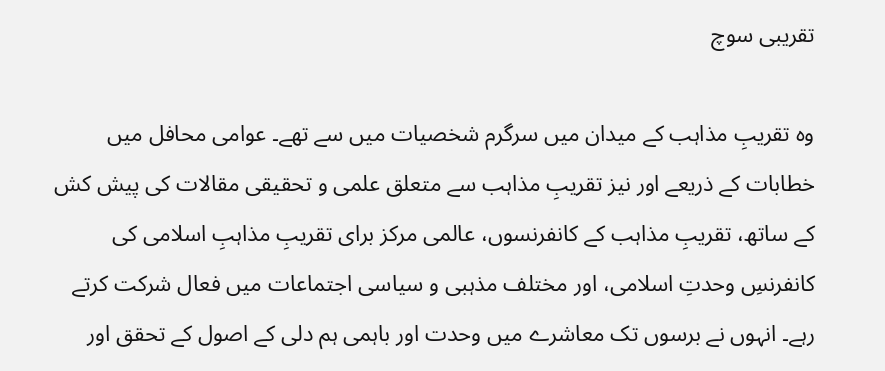تقریبی سوچ

وہ تقریبِ مذاہب کے میدان میں سرگرم شخصیات میں سے تھے۔ عوامی محافل میں خطابات کے ذریعے اور نیز تقریبِ مذاہب سے متعلق علمی و تحقیقی مقالات کی پیش کش کے ساتھ، تقریبِ مذاہب کے کانفرنسوں، عالمی مرکز برای تقریبِ مذاہبِ اسلامی کی کانفرنسِ وحدتِ اسلامی، اور مختلف مذہبی و سیاسی اجتماعات میں فعال شرکت کرتے رہے۔ انہوں نے برسوں تک معاشرے میں وحدت اور باہمی ہم دلی کے اصول کے تحقق اور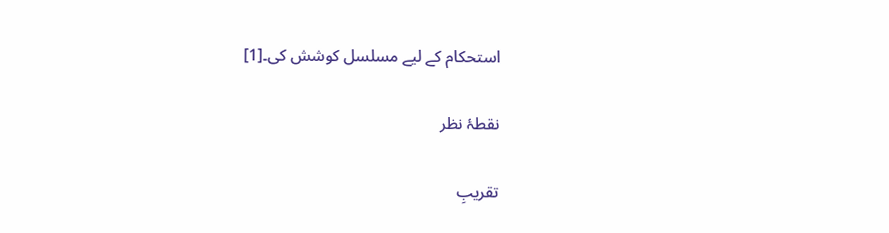استحکام کے لیے مسلسل کوشش کی۔[1]

نقطۂ نظر

تقریبِ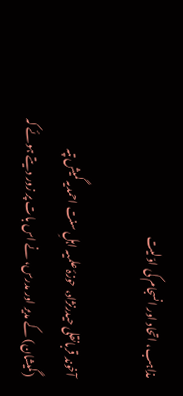مذاہب، اتحاد اور انسجام کی اوّلیت

آخوند قربانقلی حیدرنژاد، حوزۂ علمیہ اہلِ سنت احمدیہ گمیش تپہ (گمیشان) کے مدیر اور مدرس، نے اس بات پر زور دیتے ہوئے کہ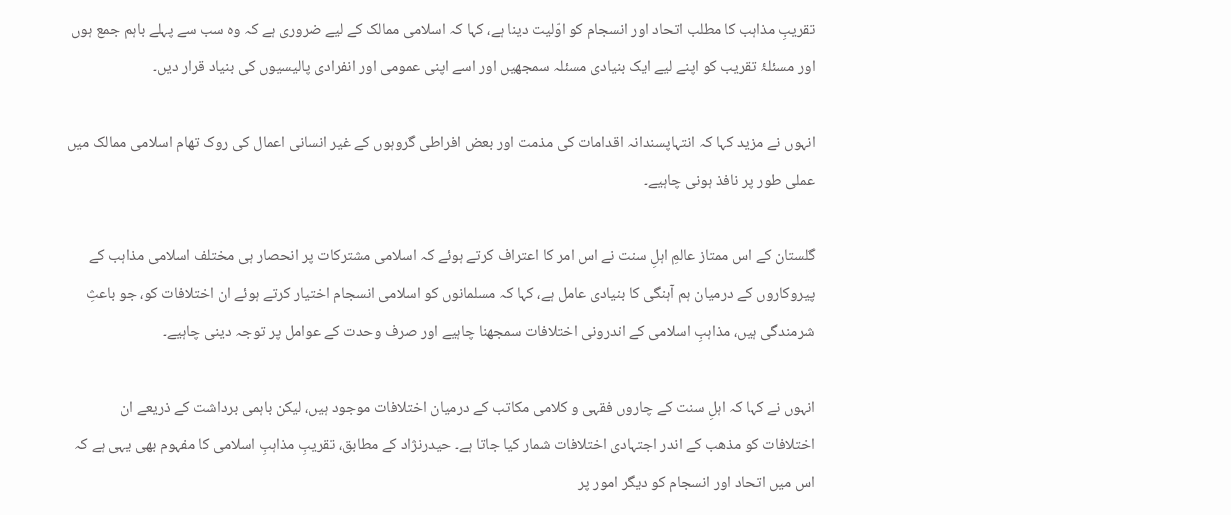تقریبِ مذاہب کا مطلب اتحاد اور انسجام کو اوّلیت دینا ہے، کہا کہ اسلامی ممالک کے لیے ضروری ہے کہ وہ سب سے پہلے باہم جمع ہوں اور مسئلۂ تقریب کو اپنے لیے ایک بنیادی مسئلہ سمجھیں اور اسے اپنی عمومی اور انفرادی پالیسیوں کی بنیاد قرار دیں۔

انہوں نے مزید کہا کہ انتہاپسندانہ اقدامات کی مذمت اور بعض افراطی گروہوں کے غیر انسانی اعمال کی روک تھام اسلامی ممالک میں عملی طور پر نافذ ہونی چاہیے۔

گلستان کے اس ممتاز عالمِ اہلِ سنت نے اس امر کا اعتراف کرتے ہوئے کہ اسلامی مشترکات پر انحصار ہی مختلف اسلامی مذاہب کے پیروکاروں کے درمیان ہم آہنگی کا بنیادی عامل ہے، کہا کہ مسلمانوں کو اسلامی انسجام اختیار کرتے ہوئے ان اختلافات کو، جو باعثِ شرمندگی ہیں، مذاہبِ اسلامی کے اندرونی اختلافات سمجھنا چاہیے اور صرف وحدت کے عوامل پر توجہ دینی چاہیے۔

انہوں نے کہا کہ اہلِ سنت کے چاروں فقہی و کلامی مکاتب کے درمیان اختلافات موجود ہیں، لیکن باہمی برداشت کے ذریعے ان اختلافات کو مذهب کے اندر اجتہادی اختلافات شمار کیا جاتا ہے۔ حیدرنژاد کے مطابق، تقریبِ مذاہبِ اسلامی کا مفہوم بھی یہی ہے کہ اس میں اتحاد اور انسجام کو دیگر امور پر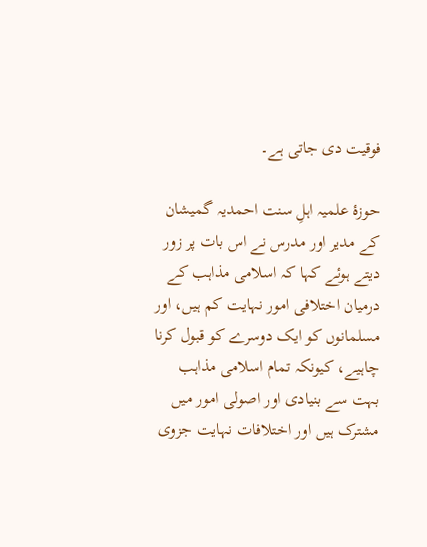فوقیت دی جاتی ہے۔

حوزۂ علمیہ اہلِ سنت احمدیہ گمیشان کے مدیر اور مدرس نے اس بات پر زور دیتے ہوئے کہا کہ اسلامی مذاہب کے درمیان اختلافی امور نہایت کم ہیں، اور مسلمانوں کو ایک دوسرے کو قبول کرنا چاہیے، کیونکہ تمام اسلامی مذاہب بہت سے بنیادی اور اصولی امور میں مشترک ہیں اور اختلافات نہایت جزوی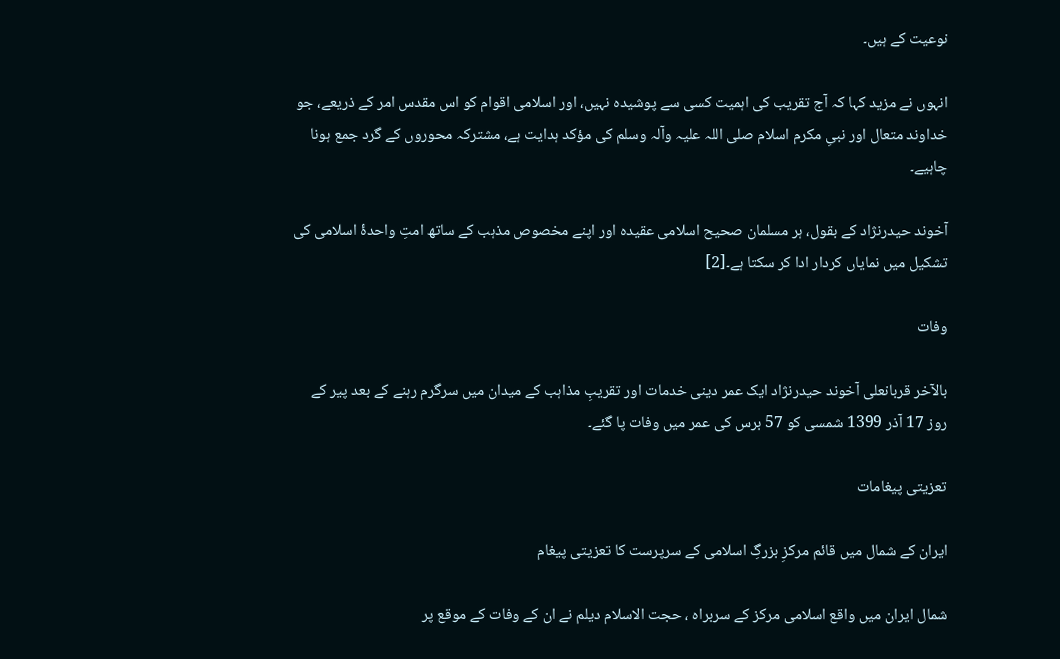نوعیت کے ہیں۔

انہوں نے مزید کہا کہ آج تقریب کی اہمیت کسی سے پوشیدہ نہیں، اور اسلامی اقوام کو اس مقدس امر کے ذریعے، جو خداوند متعال اور نبیِ مکرم اسلام صلی اللہ علیہ وآلہ وسلم کی مؤکد ہدایت ہے، مشترکہ محوروں کے گرد جمع ہونا چاہیے۔

آخوند حیدرنژاد کے بقول، ہر مسلمان صحیح اسلامی عقیدہ اور اپنے مخصوص مذہب کے ساتھ امتِ واحدۂ اسلامی کی تشکیل میں نمایاں کردار ادا کر سکتا ہے۔[2]

وفات

بالآخر قربانعلی آخوند حیدرنژاد ایک عمر دینی خدمات اور تقریبِ مذاہب کے میدان میں سرگرم رہنے کے بعد پیر کے روز 17 آذر 1399 شمسی کو 57 برس کی عمر میں وفات پا گئے۔

تعزیتی پیغامات

ایران کے شمال میں قائم مرکزِ بزرگِ اسلامی کے سرپرست کا تعزیتی پیغام

شمال ایران میں واقع اسلامی مرکز کے سربراه ، حجت الاسلام دیلم نے ان کے وفات کے موقع پر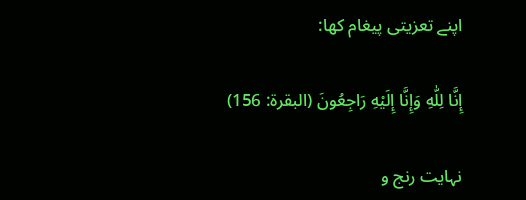اپنے تعزیتی پیغام کها:

إِنَّا لِلّٰهِ وَإِنَّا إِلَيْهِ رَاجِعُونَ (البقرۃ: 156)

نہایت رنج و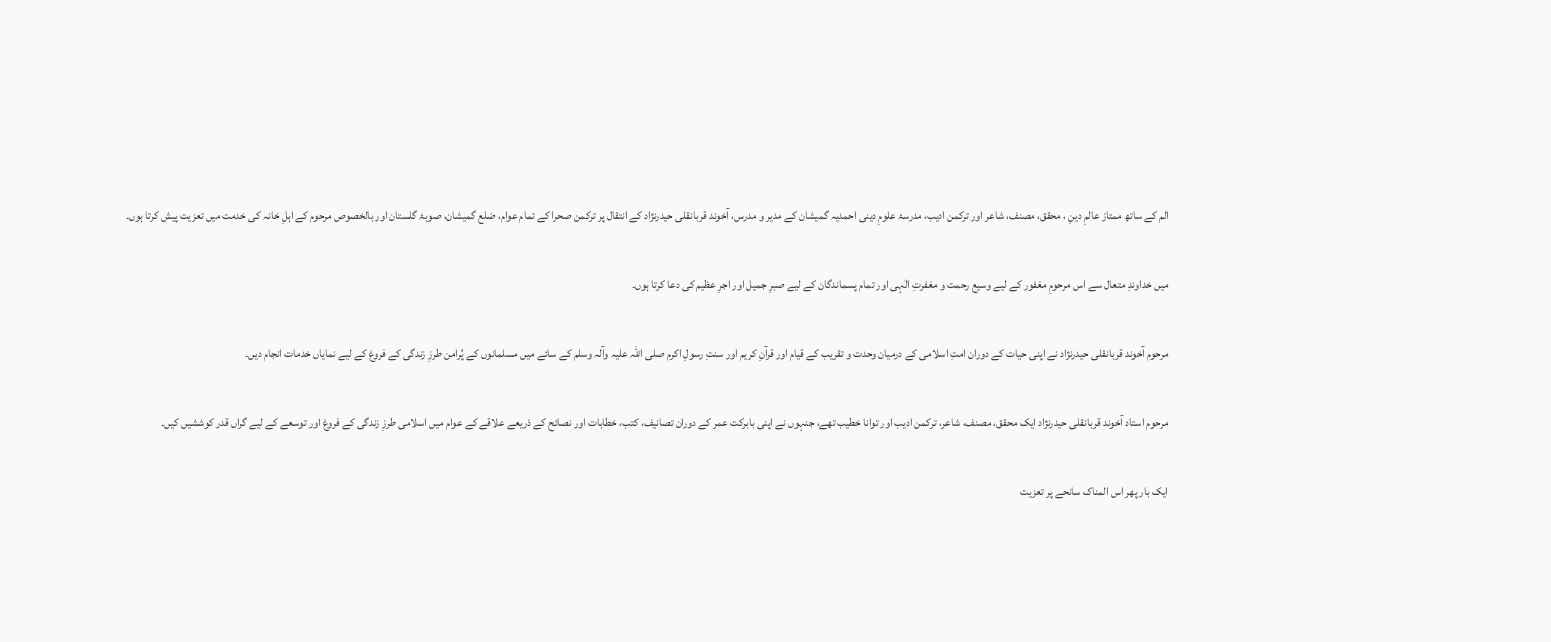الم کے ساتھ ممتاز عالمِ دینِ ، محقق، مصنف، شاعر اور ترکمن ادیب، مدرسۂ علومِ دینی احمدیہ گمیشان کے مدیر و مدرس، آخوند قربانقلی حیدرنژاد کے انتقال پر ترکمن صحرا کے تمام عوام، ضلع گمیشان، صوبۂ گلستان اور بالخصوص مرحوم کے اہلِ خانہ کی خدمت میں تعزیت پیش کرتا ہوں۔

میں خداوندِ متعال سے اس مرحومِ مغفور کے لیے وسیع رحمت و مغفرتِ الٰہی اور تمام پسماندگان کے لیے صبرِ جمیل اور اجرِ عظیم کی دعا کرتا ہوں۔

مرحوم آخوند قربانقلی حیدرنژاد نے اپنی حیات کے دوران امتِ اسلامی کے درمیان وحدت و تقریب کے قیام اور قرآنِ کریم اور سنتِ رسولِ اکرم صلی اللہ علیہ وآلہ وسلم کے سائے میں مسلمانوں کے پُرامن طرزِ زندگی کے فروغ کے لیے نمایاں خدمات انجام دیں۔

مرحوم استاد آخوند قربانقلی حیدرنژاد ایک محقق، مصنف، شاعر، ترکمن ادیب اور توانا خطیب تھے، جنہوں نے اپنی بابرکت عمر کے دوران تصانیف، کتب، خطابات اور نصائح کے ذریعے علاقے کے عوام میں اسلامی طرزِ زندگی کے فروغ اور توسعے کے لیے گراں قدر کوششیں کیں۔

ایک بار پھر اس المناک سانحے پر تعزیت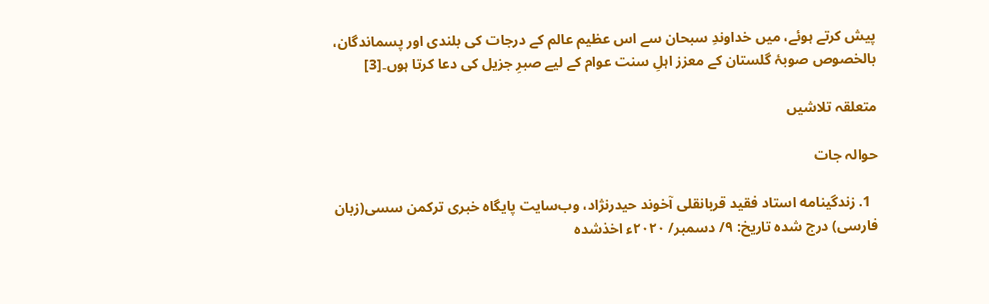پیش کرتے ہوئے، میں خداوندِ سبحان سے اس عظیم عالم کے درجات کی بلندی اور پسماندگان، بالخصوص صوبۂ گلستان کے معزز اہلِ سنت عوام کے لیے صبرِ جزیل کی دعا کرتا ہوں۔[3]

متعلقہ تلاشیں

حوالہ جات

  1. زندگینامه استاد فقید قربانقلی آخوند حیدرنژاد، وب‌سایت پایگاه خبری ترکمن سسی(زبان فارسی) درج شده تاریخ: ۹/ دسمبر/ ۲۰۲۰ء اخذشده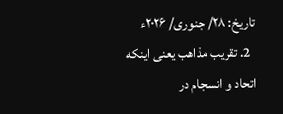تاریخ: ۲۸/ جنوری/ ۲۰۲۶ء
  2. تقریب مذاهب یعنی اینکه اتحاد و انسجام در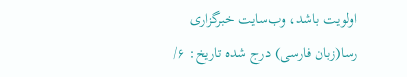اولویت باشد، وب‌سایت خبرگزاری رسا(زبان فارسی) درج شده تاریخ: ۶/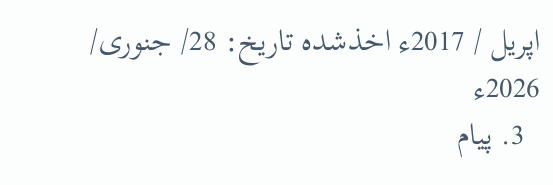اپریل / 2017ء اخذشده تاریخ: 28/ جنوری/ 2026ء
  3. پیام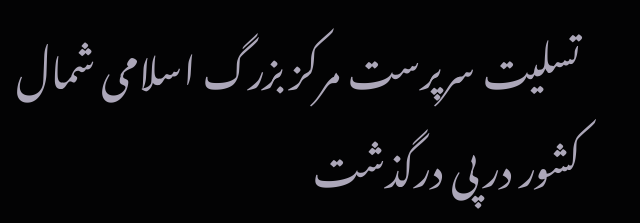تسلیت سرپرست مرکز بزرگ اسلامی شمال کشور در پی درگذشت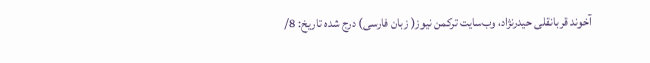آخوند قربانقلی حیدرنژاد، وب‌سایت ترکمن نیوز( زبان فارسی) درج شده تاریخ: 8/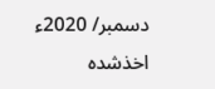دسمبر/ 2020ء اخذشده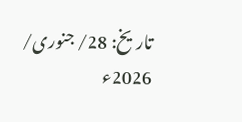تاریخ: 28/ جنوری/ 2026ء